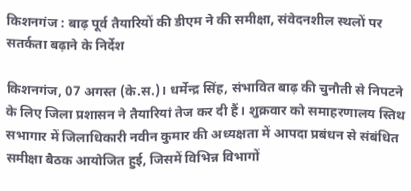किशनगंज : बाढ़ पूर्व तैयारियों की डीएम ने की समीक्षा, संवेदनशील स्थलों पर सतर्कता बढ़ाने के निर्देश

किशनगंज, 07 अगस्त (के.स.)। धर्मेन्द्र सिंह, संभावित बाढ़ की चुनौती से निपटने के लिए जिला प्रशासन ने तैयारियां तेज कर दी हैं। शुक्रवार को समाहरणालय स्तिथ सभागार में जिलाधिकारी नवीन कुमार की अध्यक्षता में आपदा प्रबंधन से संबंधित समीक्षा बैठक आयोजित हुई, जिसमें विभिन्न विभागों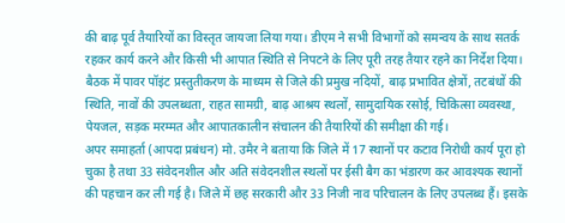की बाढ़ पूर्व तैयारियों का विस्तृत जायजा लिया गया। डीएम ने सभी विभागों को समन्वय के साथ सतर्क रहकर कार्य करने और किसी भी आपात स्थिति से निपटने के लिए पूरी तरह तैयार रहने का निर्देश दिया।
बैठक में पावर पॉइंट प्रस्तुतीकरण के माध्यम से जिले की प्रमुख नदियों, बाढ़ प्रभावित क्षेत्रों, तटबंधों की स्थिति, नावों की उपलब्धता, राहत सामग्री, बाढ़ आश्रय स्थलों, सामुदायिक रसोई, चिकित्सा व्यवस्था, पेयजल, सड़क मरम्मत और आपातकालीन संचालन की तैयारियों की समीक्षा की गई।
अपर समाहर्ता (आपदा प्रबंधन) मो. उमैर ने बताया कि जिले में 17 स्थानों पर कटाव निरोधी कार्य पूरा हो चुका है तथा 33 संवेदनशील और अति संवेदनशील स्थलों पर ईसी बैग का भंडारण कर आवश्यक स्थानों की पहचान कर ली गई है। जिले में छह सरकारी और 33 निजी नाव परिचालन के लिए उपलब्ध हैं। इसके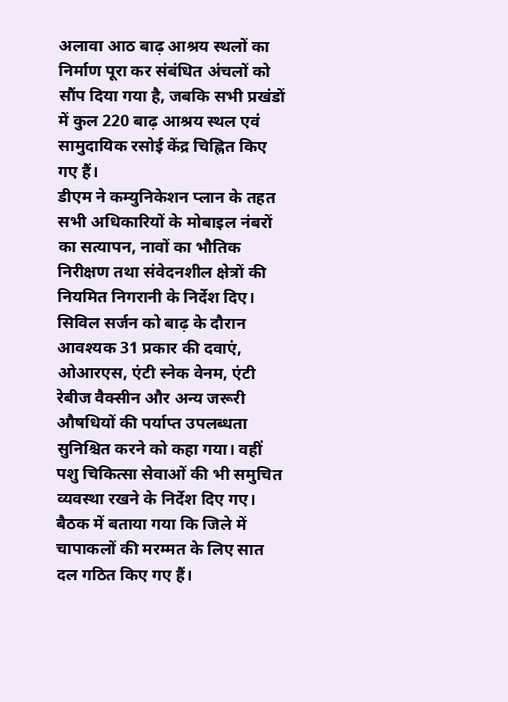अलावा आठ बाढ़ आश्रय स्थलों का निर्माण पूरा कर संबंधित अंचलों को सौंप दिया गया है, जबकि सभी प्रखंडों में कुल 220 बाढ़ आश्रय स्थल एवं सामुदायिक रसोई केंद्र चिह्नित किए गए हैं।
डीएम ने कम्युनिकेशन प्लान के तहत सभी अधिकारियों के मोबाइल नंबरों का सत्यापन, नावों का भौतिक निरीक्षण तथा संवेदनशील क्षेत्रों की नियमित निगरानी के निर्देश दिए। सिविल सर्जन को बाढ़ के दौरान आवश्यक 31 प्रकार की दवाएं, ओआरएस, एंटी स्नेक वेनम, एंटी रेबीज वैक्सीन और अन्य जरूरी औषधियों की पर्याप्त उपलब्धता सुनिश्चित करने को कहा गया। वहीं पशु चिकित्सा सेवाओं की भी समुचित व्यवस्था रखने के निर्देश दिए गए।
बैठक में बताया गया कि जिले में चापाकलों की मरम्मत के लिए सात दल गठित किए गए हैं।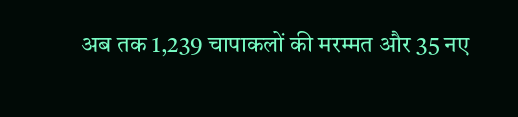अब तक 1,239 चापाकलों की मरम्मत और 35 नए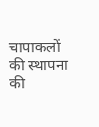चापाकलों की स्थापना की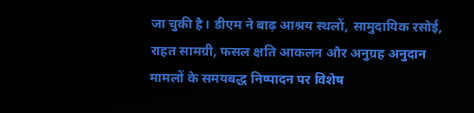जा चुकी है। डीएम ने बाढ़ आश्रय स्थलों, सामुदायिक रसोई, राहत सामग्री, फसल क्षति आकलन और अनुग्रह अनुदान मामलों के समयबद्ध निष्पादन पर विशेष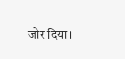जोर दिया।